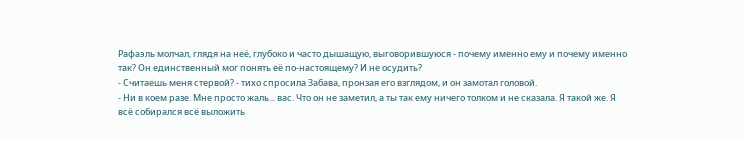Рафаэль молчал, глядя на неё, глубоко и часто дышащую, выговорившуюся - почему именно ему и почему именно так? Он единственный мог понять её по-настоящему? И не осудить?
- Считаешь меня стервой? - тихо спросила Забава, пронзая его взглядом, и он замотал головой.
- Ни в коем разе. Мне просто жаль... вас. Что он не заметил, а ты так ему ничего толком и не сказала. Я такой же. Я всё собирался всё выложить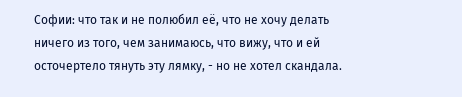Софии: что так и не полюбил её, что не хочу делать ничего из того, чем занимаюсь, что вижу, что и ей осточертело тянуть эту лямку, - но не хотел скандала.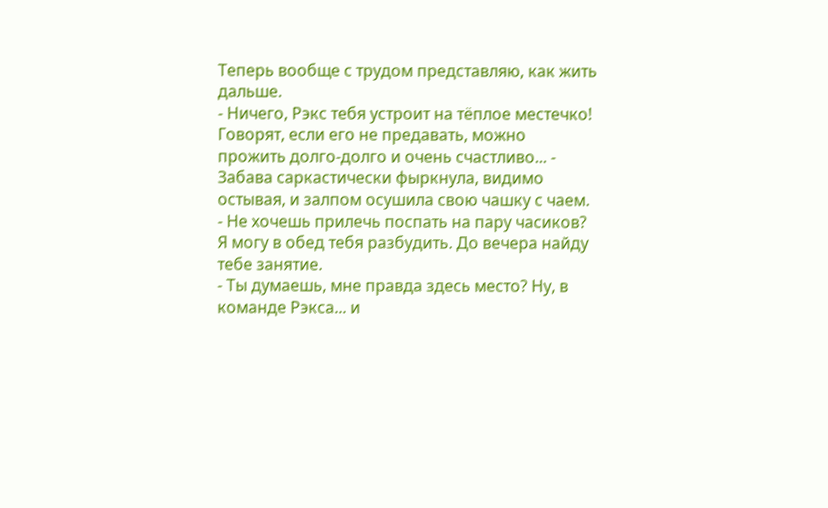Теперь вообще с трудом представляю, как жить дальше.
- Ничего, Рэкс тебя устроит на тёплое местечко! Говорят, если его не предавать, можно прожить долго-долго и очень счастливо... - Забава саркастически фыркнула, видимо остывая, и залпом осушила свою чашку с чаем. - Не хочешь прилечь поспать на пару часиков? Я могу в обед тебя разбудить. До вечера найду тебе занятие.
- Ты думаешь, мне правда здесь место? Ну, в команде Рэкса... и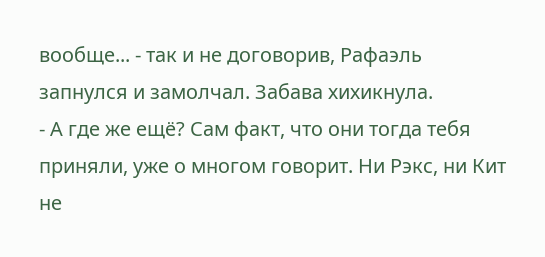вообще... - так и не договорив, Рафаэль запнулся и замолчал. Забава хихикнула.
- А где же ещё? Сам факт, что они тогда тебя приняли, уже о многом говорит. Ни Рэкс, ни Кит не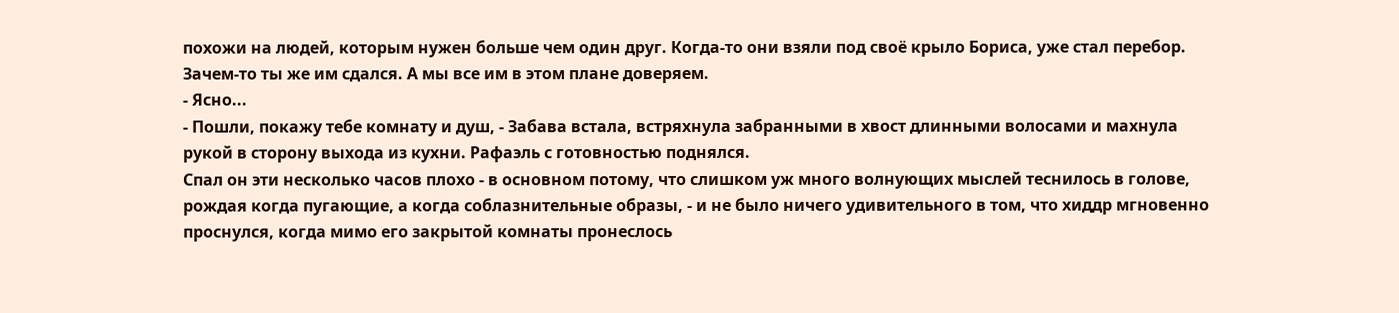похожи на людей, которым нужен больше чем один друг. Когда-то они взяли под своё крыло Бориса, уже стал перебор. Зачем-то ты же им сдался. А мы все им в этом плане доверяем.
- Ясно...
- Пошли, покажу тебе комнату и душ, - Забава встала, встряхнула забранными в хвост длинными волосами и махнула рукой в сторону выхода из кухни. Рафаэль с готовностью поднялся.
Спал он эти несколько часов плохо - в основном потому, что слишком уж много волнующих мыслей теснилось в голове, рождая когда пугающие, а когда соблазнительные образы, - и не было ничего удивительного в том, что хиддр мгновенно проснулся, когда мимо его закрытой комнаты пронеслось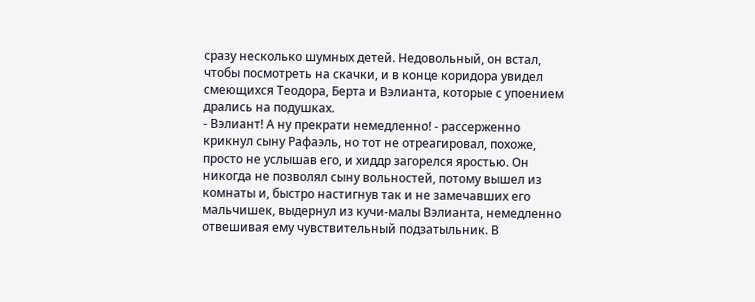сразу несколько шумных детей. Недовольный, он встал, чтобы посмотреть на скачки, и в конце коридора увидел смеющихся Теодора, Берта и Вэлианта, которые с упоением дрались на подушках.
- Вэлиант! А ну прекрати немедленно! - рассерженно крикнул сыну Рафаэль, но тот не отреагировал, похоже, просто не услышав его, и хиддр загорелся яростью. Он никогда не позволял сыну вольностей, потому вышел из комнаты и, быстро настигнув так и не замечавших его мальчишек, выдернул из кучи-малы Вэлианта, немедленно отвешивая ему чувствительный подзатыльник. В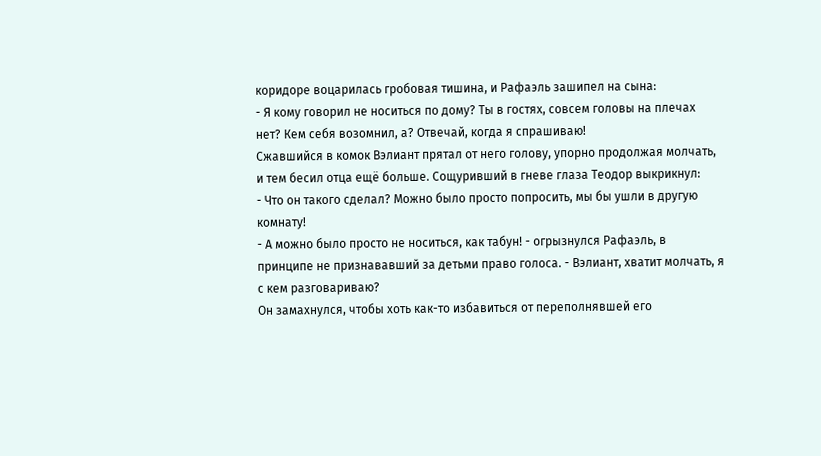коридоре воцарилась гробовая тишина, и Рафаэль зашипел на сына:
- Я кому говорил не носиться по дому? Ты в гостях, совсем головы на плечах нет? Кем себя возомнил, а? Отвечай, когда я спрашиваю!
Сжавшийся в комок Вэлиант прятал от него голову, упорно продолжая молчать, и тем бесил отца ещё больше. Сощуривший в гневе глаза Теодор выкрикнул:
- Что он такого сделал? Можно было просто попросить, мы бы ушли в другую комнату!
- А можно было просто не носиться, как табун! - огрызнулся Рафаэль, в принципе не признававший за детьми право голоса. - Вэлиант, хватит молчать, я с кем разговариваю?
Он замахнулся, чтобы хоть как-то избавиться от переполнявшей его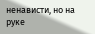ненависти, но на руке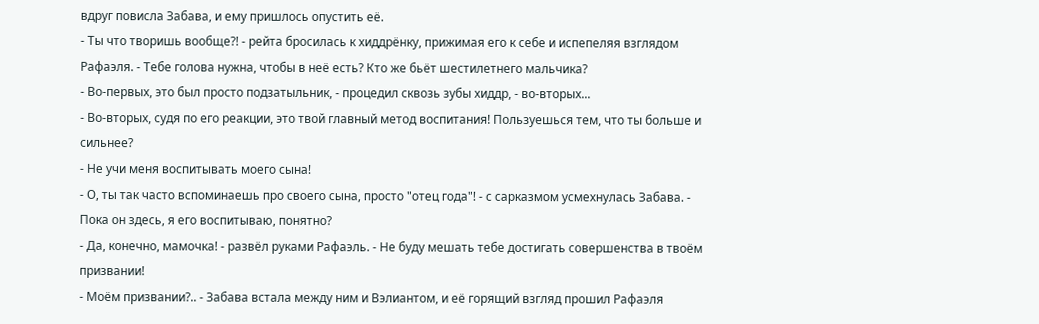вдруг повисла Забава, и ему пришлось опустить её.
- Ты что творишь вообще?! - рейта бросилась к хиддрёнку, прижимая его к себе и испепеляя взглядом Рафаэля. - Тебе голова нужна, чтобы в неё есть? Кто же бьёт шестилетнего мальчика?
- Во-первых, это был просто подзатыльник, - процедил сквозь зубы хиддр, - во-вторых...
- Во-вторых, судя по его реакции, это твой главный метод воспитания! Пользуешься тем, что ты больше и сильнее?
- Не учи меня воспитывать моего сына!
- О, ты так часто вспоминаешь про своего сына, просто "отец года"! - с сарказмом усмехнулась Забава. - Пока он здесь, я его воспитываю, понятно?
- Да, конечно, мамочка! - развёл руками Рафаэль. - Не буду мешать тебе достигать совершенства в твоём призвании!
- Моём призвании?.. - Забава встала между ним и Вэлиантом, и её горящий взгляд прошил Рафаэля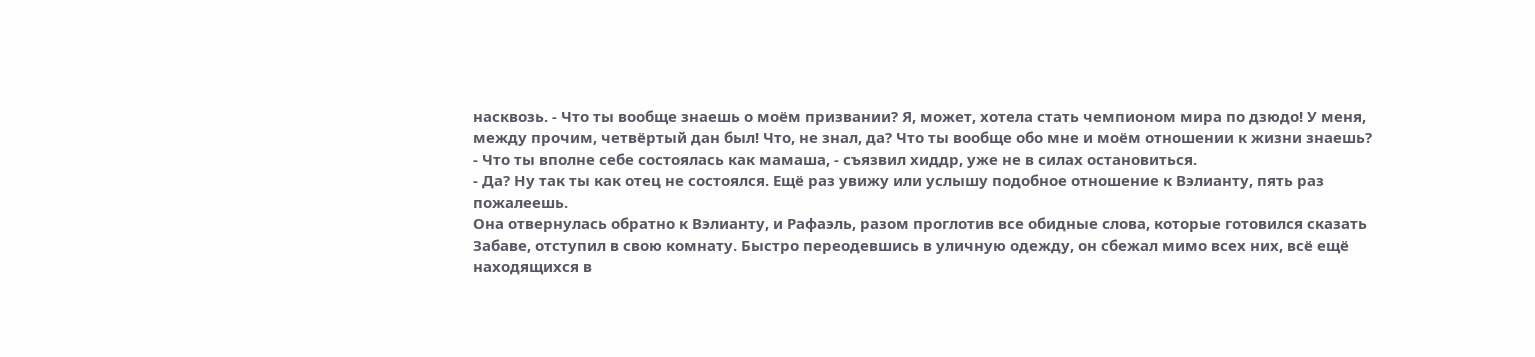насквозь. - Что ты вообще знаешь о моём призвании? Я, может, хотела стать чемпионом мира по дзюдо! У меня, между прочим, четвёртый дан был! Что, не знал, да? Что ты вообще обо мне и моём отношении к жизни знаешь?
- Что ты вполне себе состоялась как мамаша, - съязвил хиддр, уже не в силах остановиться.
- Да? Ну так ты как отец не состоялся. Ещё раз увижу или услышу подобное отношение к Вэлианту, пять раз пожалеешь.
Она отвернулась обратно к Вэлианту, и Рафаэль, разом проглотив все обидные слова, которые готовился сказать Забаве, отступил в свою комнату. Быстро переодевшись в уличную одежду, он сбежал мимо всех них, всё ещё находящихся в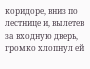коридоре, вниз по лестнице и, вылетев за входную дверь, громко хлопнул ей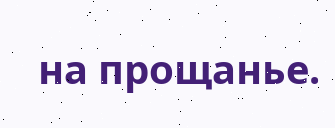на прощанье.